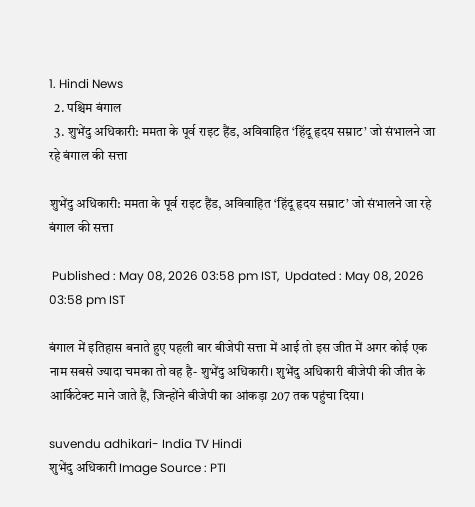1. Hindi News
  2. पश्चिम बंगाल
  3. शुभेंदु अधिकारी: ममता के पूर्व राइट हैंड, अविवाहित ‘हिंदू हृदय सम्राट’ जो संभालने जा रहे बंगाल की सत्ता

शुभेंदु अधिकारी: ममता के पूर्व राइट हैंड, अविवाहित ‘हिंदू हृदय सम्राट’ जो संभालने जा रहे बंगाल की सत्ता

 Published : May 08, 2026 03:58 pm IST,  Updated : May 08, 2026 03:58 pm IST

बंगाल में इतिहास बनाते हुए पहली बार बीजेपी सत्ता में आई तो इस जीत में अगर कोई एक नाम सबसे ज्यादा चमका तो वह है- शुभेंदु अधिकारी। शुभेंदु अधिकारी बीजेपी की जीत के आर्किटेक्ट माने जाते हैं, जिन्होंने बीजेपी का आंकड़ा 207 तक पहुंचा दिया।

suvendu adhikari- India TV Hindi
शुभेंदु अधिकारी Image Source : PTI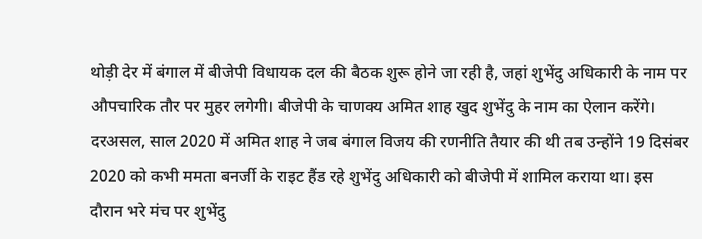थोड़ी देर में बंगाल में बीजेपी विधायक दल की बैठक शुरू होने जा रही है, जहां शुभेंदु अधिकारी के नाम पर औपचारिक तौर पर मुहर लगेगी। बीजेपी के चाणक्य अमित शाह खुद शुभेंदु के नाम का ऐलान करेंगे। दरअसल, साल 2020 में अमित शाह ने जब बंगाल विजय की रणनीति तैयार की थी तब उन्होंने 19 दिसंबर 2020 को कभी ममता बनर्जी के राइट हैंड रहे शुभेंदु अधिकारी को बीजेपी में शामिल कराया था। इस दौरान भरे मंच पर शुभेंदु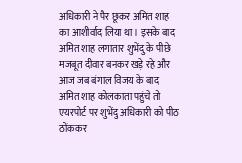अधिकारी ने पैर छूकर अमित शाह का आशीर्वाद लिया था। इसके बाद अमित शाह लगातार शुभेंदु के पीछे मजबूत दीवार बनकर खड़े रहे और आज जब बंगाल विजय के बाद अमित शाह कोलकाता पहुंचे तो एयरपोर्ट पर शुभेंदु अधिकारी को पीठ ठोंककर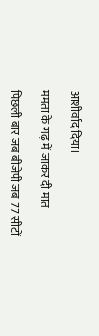आशीर्वाद दिया।

ममता के गढ़ में जाकर दी मात

पिछली बार जब बीजेपी जब 77 सीटों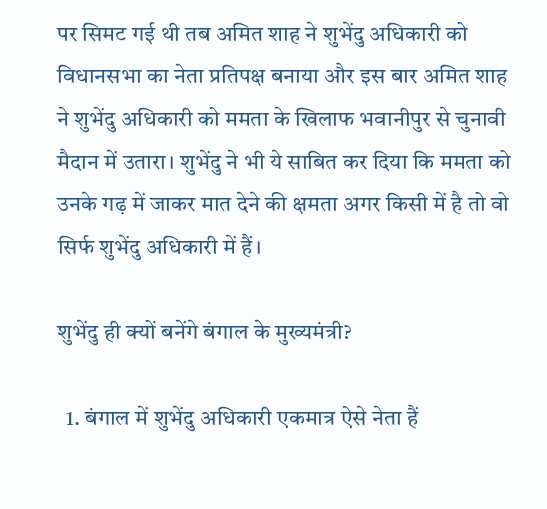पर सिमट गई थी तब अमित शाह ने शुभेंदु अधिकारी को विधानसभा का नेता प्रतिपक्ष बनाया और इस बार अमित शाह ने शुभेंदु अधिकारी को ममता के खिलाफ भवानीपुर से चुनावी मैदान में उतारा। शुभेंदु ने भी ये साबित कर दिया कि ममता को उनके गढ़ में जाकर मात देने की क्षमता अगर किसी में है तो वो सिर्फ शुभेंदु अधिकारी में हैं।

शुभेंदु ही क्यों बनेंगे बंगाल के मुख्यमंत्री?

  1. बंगाल में शुभेंदु अधिकारी एकमात्र ऐसे नेता हैं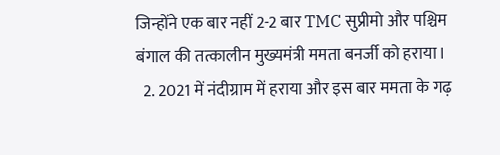जिन्होंने एक बार नहीं 2-2 बार TMC सुप्रीमो और पश्चिम बंगाल की तत्कालीन मुख्यमंत्री ममता बनर्जी को हराया।
  2. 2021 में नंदीग्राम में हराया और इस बार ममता के गढ़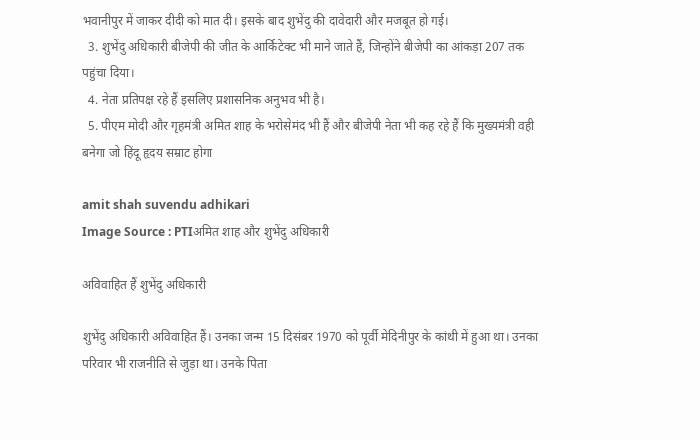भवानीपुर में जाकर दीदी को मात दी। इसके बाद शुभेंदु की दावेदारी और मजबूत हो गई।
  3. शुभेंदु अधिकारी बीजेपी की जीत के आर्किटेक्ट भी माने जाते हैं, जिन्होंने बीजेपी का आंकड़ा 207 तक पहुंचा दिया।
  4. नेता प्रतिपक्ष रहे हैं इसलिए प्रशासनिक अनुभव भी है।
  5. पीएम मोदी और गृहमंत्री अमित शाह के भरोसेमंद भी हैं और बीजेपी नेता भी कह रहे हैं कि मुख्यमंत्री वही बनेगा जो हिंदू हृदय सम्राट होगा

amit shah suvendu adhikari
Image Source : PTIअमित शाह और शुभेंदु अधिकारी

अविवाहित हैं शुभेंदु अधिकारी

शुभेंदु अधिकारी अविवाहित हैं। उनका जन्म 15 दिसंबर 1970 को पूर्वी मेदिनीपुर के कांथी में हुआ था। उनका परिवार भी राजनीति से जुड़ा था। उनके पिता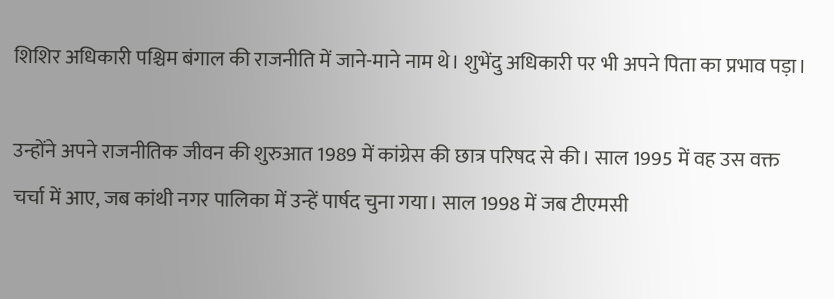शिशिर अधिकारी पश्चिम बंगाल की राजनीति में जाने-माने नाम थे। शुभेंदु अधिकारी पर भी अपने पिता का प्रभाव पड़ा।

उन्होंने अपने राजनीतिक जीवन की शुरुआत 1989 में कांग्रेस की छात्र परिषद से की। साल 1995 में वह उस वक्त चर्चा में आए, जब कांथी नगर पालिका में उन्हें पार्षद चुना गया। साल 1998 में जब टीएमसी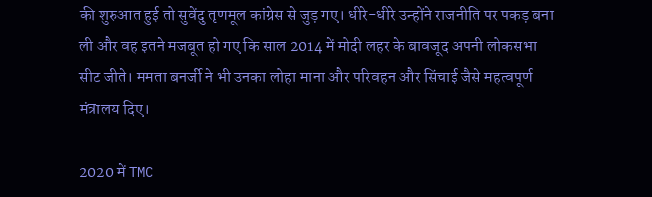की शुरुआत हुई तो सुवेंदु तृणमूल कांग्रेस से जुड़ गए। धीरे-धीरे उन्होंने राजनीति पर पकड़ बना ली और वह इतने मजबूत हो गए कि साल 2014 में मोदी लहर के बावजूद अपनी लोकसभा सीट जीते। ममता बनर्जी ने भी उनका लोहा माना और परिवहन और सिंचाई जैसे महत्वपूर्ण मंत्रालय दिए।

2020 में TMC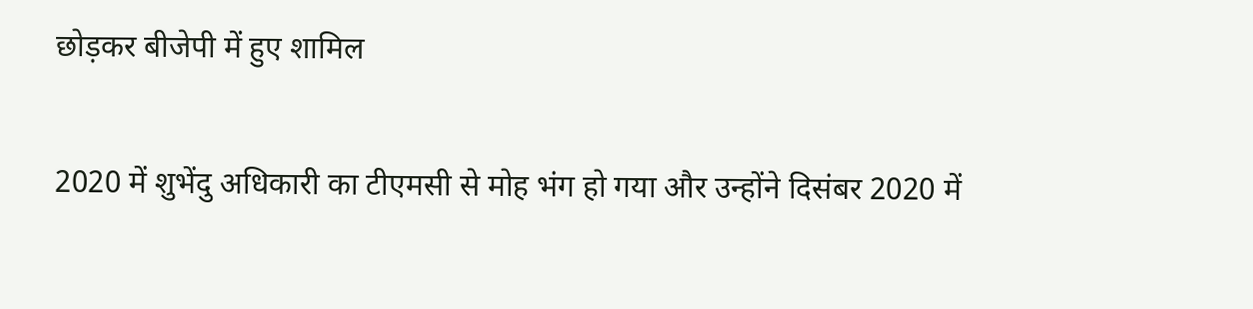छोड़कर बीजेपी में हुए शामिल

2020 में शुभेंदु अधिकारी का टीएमसी से मोह भंग हो गया और उन्होंने दिसंबर 2020 में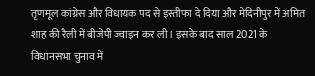तृणमूल कांग्रेस और विधायक पद से इस्तीफा दे दिया और मेदिनीपुर में अमित शाह की रैली में बीजेपी ज्वाइन कर ली। इसके बाद साल 2021 के विधानसभा चुनाव में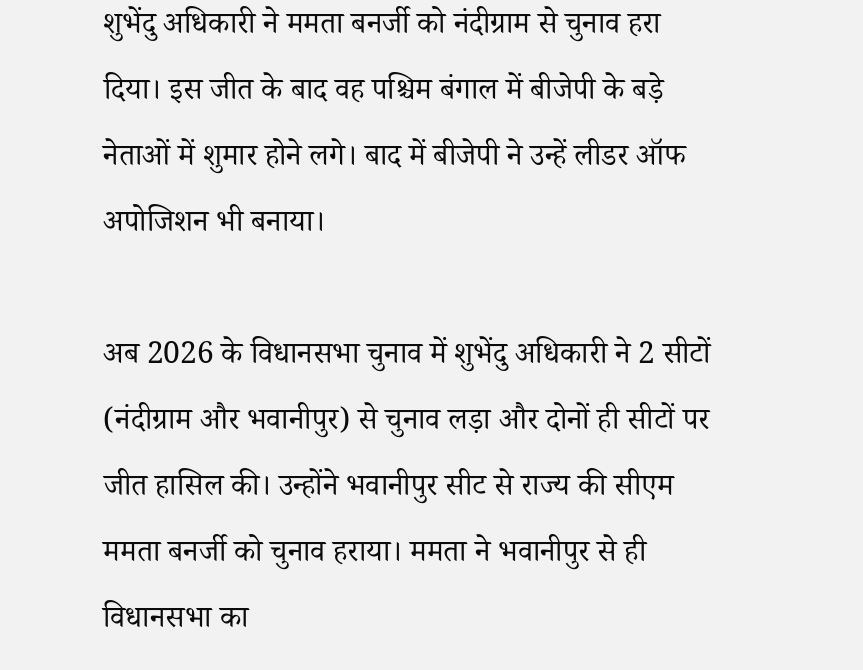शुभेंदु अधिकारी ने ममता बनर्जी को नंदीग्राम से चुनाव हरा दिया। इस जीत के बाद वह पश्चिम बंगाल में बीजेपी के बड़े नेताओं में शुमार होने लगे। बाद में बीजेपी ने उन्हें लीडर ऑफ अपोजिशन भी बनाया।

अब 2026 के विधानसभा चुनाव में शुभेंदु अधिकारी ने 2 सीटों (नंदीग्राम और भवानीपुर) से चुनाव लड़ा और दोनों ही सीटों पर जीत हासिल की। उन्होंने भवानीपुर सीट से राज्य की सीएम ममता बनर्जी को चुनाव हराया। ममता ने भवानीपुर से ही विधानसभा का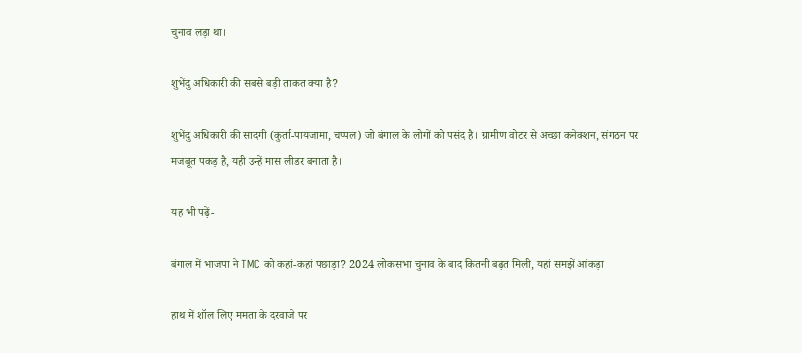चुनाव लड़ा था।

शुभेंदु अधिकारी की सबसे बड़ी ताकत क्या है?

शुभेंदु अधिकारी की सादगी (कुर्ता-पायजामा, चप्पल) जो बंगाल के लोगों को पसंद है। ग्रामीण वोटर से अच्छा कनेक्शन, संगठन पर मजबूत पकड़ है, यही उन्हें मास लीडर बनाता है।

यह भी पढ़ें-

बंगाल में भाजपा ने TMC को कहां-कहां पछाड़ा? 2024 लोकसभा चुनाव के बाद कितनी बढ़त मिली, यहां समझें आंकड़ा

हाथ में शॉल लिए ममता के दरवाजे पर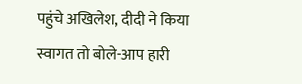पहुंचे अखिलेश, दीदी ने किया स्वागत तो बोले-आप हारी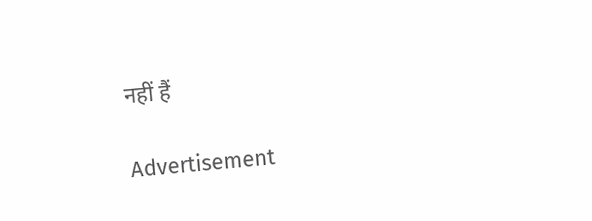नहीं हैं

Advertisement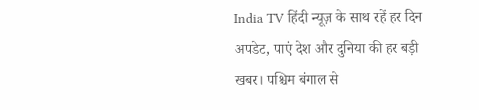India TV हिंदी न्यूज़ के साथ रहें हर दिन अपडेट, पाएं देश और दुनिया की हर बड़ी खबर। पश्चिम बंगाल से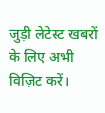जुड़ी लेटेस्ट खबरों के लिए अभी विज़िट करें।